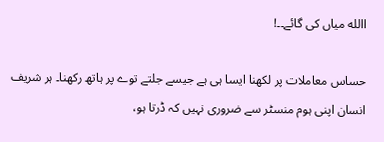االله میاں کی گائے۔۔!

حساس معاملات پر لکھنا ایسا ہی ہے جیسے جلتے توے پر ہاتھ رکھنا۔ ہر شریف انسان اپنی ہوم منسٹر سے ضروری نہیں کہ ڈرتا ہو،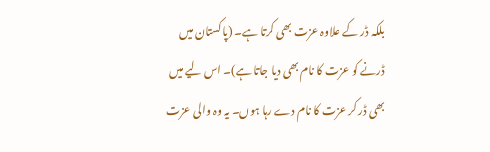بلکہ ڈر کے علاوہ عزت بھی کرتا ہے۔ (پاکستان میں ڈرنے کو عزت کا نام بھی دیا جاتا ہے)۔ اس لیے میں بھی ڈر کر عزت کا نام دے رہا ہوں۔ یہ وہ والی عزت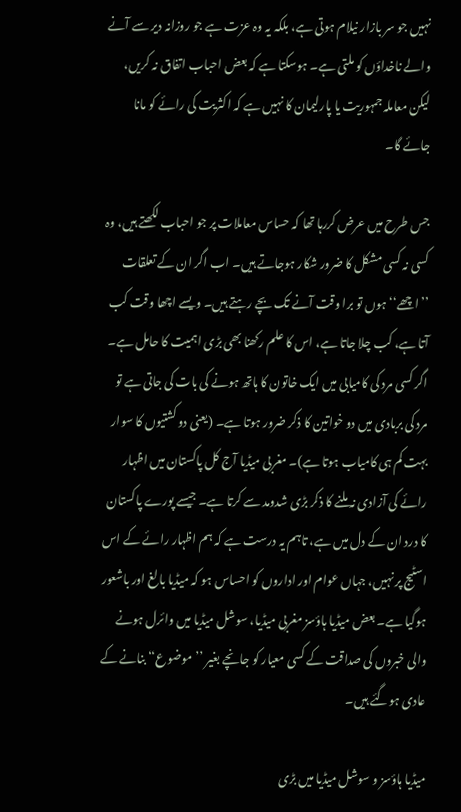نہیں جو سر بازار نیلام ہوتی ہے، بلکہ یہ وہ عزت ہے جو روزانہ دیر سے آنے والے ناخداؤں کو ملتی ہے۔ ہوسکتا ہے کہ بعض احباب اتفاق نہ کریں، لیکن معاملہ جمہوریت یا پارلیمان کا نہیں ہے کہ اکثریت کی رائے کو مانا جائے گا۔

جس طرح میں عرض کررہا تھا کہ حساس معاملات پر جو احباب لکھتے ہیں، وہ کسی نہ کسی مشکل کا ضرور شکار ہوجاتے ہیں۔ اب اگر ان کے تعلقات ’’اچھے‘‘ ہوں تو برا وقت آنے تک بچے رہتے ہیں۔ ویسے اچھا وقت کب آتا ہے، کب چلا جاتا ہے، اس کا علم رکھنا بھی بڑی اہمیت کا حامل ہے۔ اگر کسی مرد کی کامیابی میں ایک خاتون کا ہاتھ ہونے کی بات کی جاتی ہے تو مرد کی بربادی میں دو خواتین کا ذکر ضرور ہوتا ہے۔ (یعنی دو کشتیوں کا سوار بہت کم ہی کامیاب ہوتا ہے)۔ مغربی میڈیا آج کل پاکستان میں اظہار رائے کی آزادی نہ ملنے کا ذکر بڑی شدومد سے کرتا ہے۔ جیسے پورے پاکستان کا درد ان کے دل میں ہے، تاہم یہ درست ہے کہ ہم اظہار رائے کے اس اسٹیج پر نہیں، جہاں عوام اور اداروں کو احساس ہو کہ میڈیا بالغ اور باشعور ہوگیا ہے۔ بعض میڈیا ہاؤسز مغربی میڈیا، سوشل میڈیا میں وائرل ہونے والی خبروں کی صداقت کے کسی معیار کو جانچے بغیر ’’موضوع‘‘ بنانے کے عادی ہوگئے ہیں۔

میڈیا ہاؤسز و سوشل میڈیا میں بڑی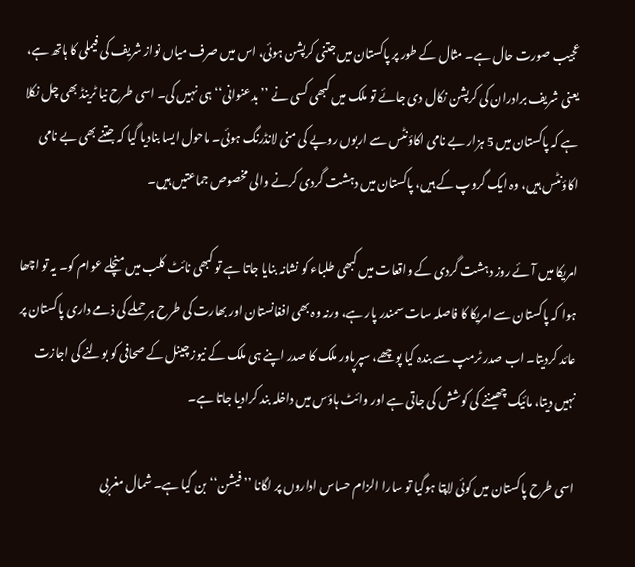عجیب صورت حال ہے۔ مثال کے طور پر پاکستان میں جتنی کرپشن ہوئی، اس میں صرف میاں نواز شریف کی فیملی کا ہاتھ ہے، یعنی شریف برادران کی کرپشن نکال دی جائے تو ملک میں کبھی کسی نے ’’بدعنوانی‘‘ ہی نہیں کی۔ اسی طرح نیا ٹرینڈ بھی چل نکلا ہے کہ پاکستان میں 5 ہزار بے نامی اکاؤنٹس سے اربوں روپے کی منی لانڈرنگ ہوئی۔ ماحول ایسا بنادیا گیا کہ جتنے بھی بے نامی اکاؤنٹس ہیں، وہ ایک گروپ کے ہیں، پاکستان میں دہشت گردی کرنے والی مخصوص جماعتیں ہیں۔

امریکا میں آئے روز دہشت گردی کے واقعات میں کبھی طلباء کو نشانہ بنایا جاتا ہے تو کبھی نائٹ کلب میں منچلے عوام کو۔ یہ تو اچھا ہوا کہ پاکستان سے امریکا کا فاصلہ سات سمندر پار ہے، ورنہ وہ بھی افغانستان اور بھارت کی طرح ہر حملے کی ذمے داری پاکستان پر عائد کردیتا۔ اب صدر ٹرمپ سے بندہ کیا پوچھے، سپرپاور ملک کا صدر اپنے ہی ملک کے نیوز چینل کے صحافی کو بولنے کی اجازت نہیں دیتا، مائیک چھیننے کی کوشش کی جاتی ہے اور وائٹ ہاؤس میں داخلہ بند کرادیا جاتا ہے۔

اسی طرح پاکستان میں کوئی لاپتا ہوگیا تو سارا الزام حساس اداروں پر لگانا ’’فیشن‘‘ بن گیا ہے۔ شمال مغربی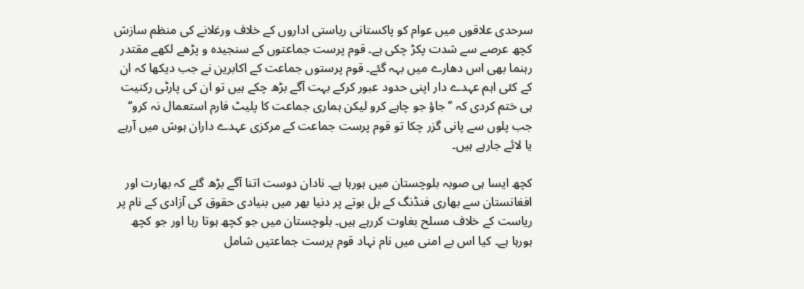سرحدی علاقوں میں عوام کو پاکستانی ریاستی اداروں کے خلاف ورغلانے کی منظم سازش کچھ عرصے سے شدت پکڑ چکی ہے۔ قوم پرست جماعتوں کے سنجیدہ و پڑھے لکھے مقتدر رہنما بھی اس دھارے میں بہہ گئے۔ قوم پرستوں جماعت کے اکابرین نے جب دیکھا کہ ان کے کئی اہم عہدے دار اپنی حدود عبور کرکے بہت آگے بڑھ چکے ہیں تو ان کی پارٹی رکنیت ہی ختم کردی کہ ’’جاؤ جو چاہے کرو لیکن ہماری جماعت کا پلیٹ فارم استعمال نہ کرو‘‘ جب پلوں سے پانی گزر چکا تو قوم پرست جماعت کے مرکزی عہدے داران ہوش میں آرہے یا لائے جارہے ہیں۔

کچھ ایسا ہی صوبہ بلوچستان میں ہورہا ہے۔ نادان دوست اتنا آگے بڑھ گئے کہ بھارت اور افغانستان سے بھاری فنڈنگ کے بل بوتے پر دنیا بھر میں بنیادی حقوق کی آزادی کے نام پر ریاست کے خلاف مسلح بغاوت کررہے ہیں۔ بلوچستان میں جو کچھ ہوتا رہا اور جو کچھ ہورہا ہے۔ کیا اس بے امنی میں نام نہاد قوم پرست جماعتیں شامل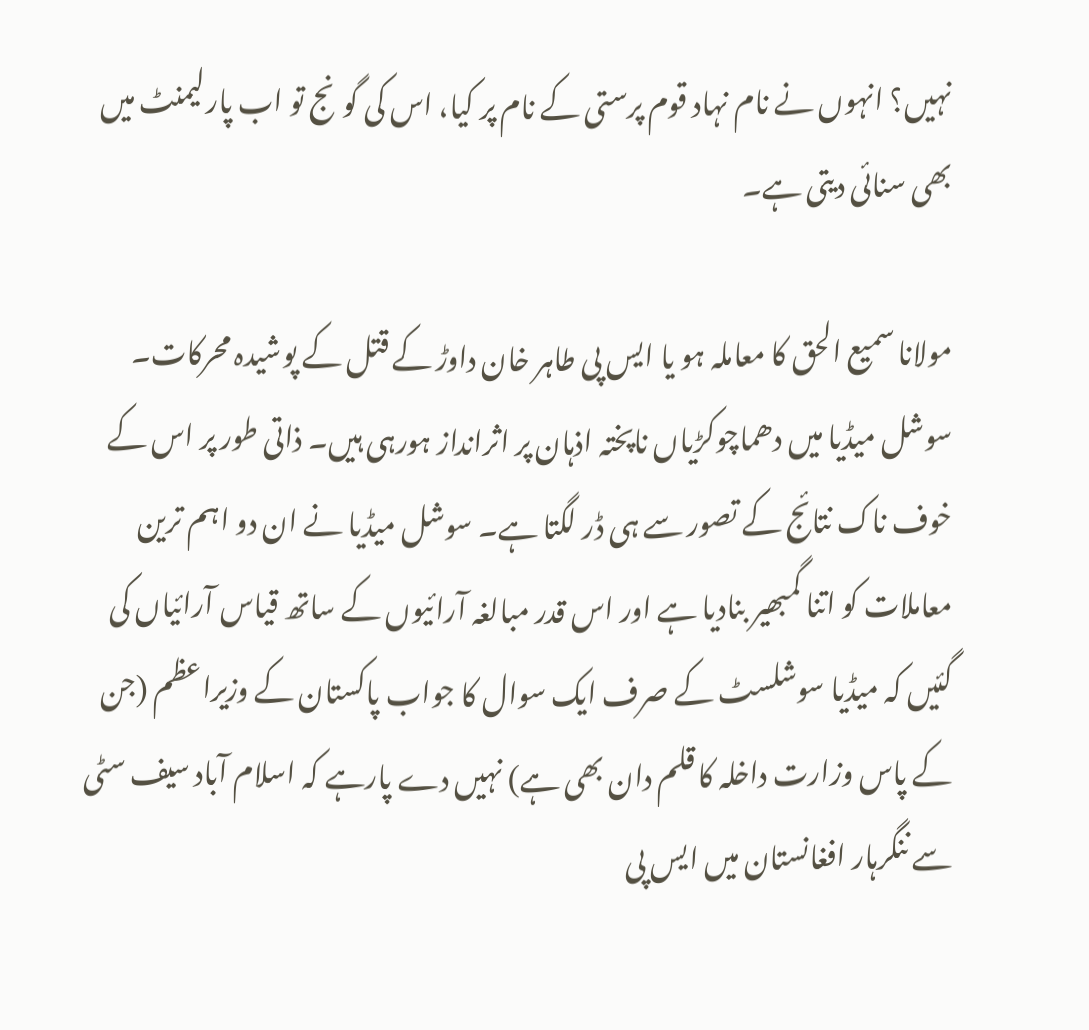نہیں؟ انہوں نے نام نہاد قوم پرستی کے نام پر کیا، اس کی گونج تو اب پارلیمنٹ میں بھی سنائی دیتی ہے۔

مولانا سمیع الحق کا معاملہ ہو یا ایس پی طاہر خان داوڑ کے قتل کے پوشیدہ محرکات۔ سوشل میڈیا میں دھماچوکڑیاں ناپختہ اذہان پر اثرانداز ہورہی ہیں۔ ذاتی طور پر اس کے خوف ناک نتائج کے تصور سے ہی ڈر لگتا ہے۔ سوشل میڈیا نے ان دو اہم ترین معاملات کو اتنا گمبھیر بنادیا ہے اور اس قدر مبالغہ آرائیوں کے ساتھ قیاس آرائیاں کی گئیں کہ میڈیا سوشلسٹ کے صرف ایک سوال کا جواب پاکستان کے وزیراعظم (جن کے پاس وزارت داخلہ کا قلم دان بھی ہے) نہیں دے پارہے کہ اسلام آباد سیف سٹی سے ننگرہار افغانستان میں ایس پی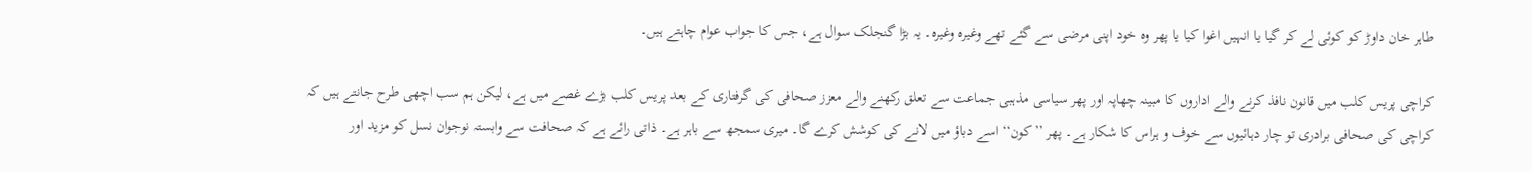طاہر خان داوڑ کو کوئی لے کر گیا یا انہیں اغوا کیا یا پھر وہ خود اپنی مرضی سے گئے تھے وغیرہ وغیرہ۔ یہ بڑا گنجلک سوال ہے، جس کا جواب عوام چاہتے ہیں۔

کراچی پریس کلب میں قانون نافذ کرنے والے اداروں کا مبینہ چھاپہ اور پھر سیاسی مذہبی جماعت سے تعلق رکھنے والے معزز صحافی کی گرفتاری کے بعد پریس کلب بڑے غصے میں ہے، لیکن ہم سب اچھی طرح جانتے ہیں کہ کراچی کی صحافی برادری تو چار دہائیوں سے خوف و ہراس کا شکار ہے۔ پھر ’’کون‘‘ اسے دباؤ میں لانے کی کوشش کرے گا۔ میری سمجھ سے باہر ہے۔ ذاتی رائے ہے کہ صحافت سے وابستہ نوجوان نسل کو مزید اور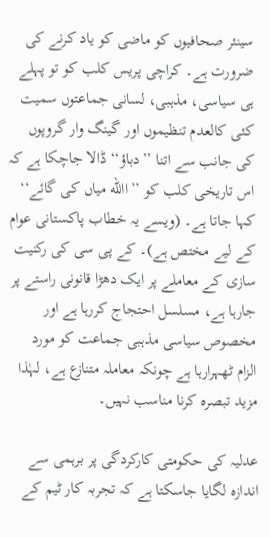سینئر صحافیوں کو ماضی کو یاد کرنے کی ضرورت ہے۔ کراچی پریس کلب کو تو پہلے ہی سیاسی، مذہبی، لسانی جماعتوں سمیت کئی کالعدم تنظیموں اور گینگ وار گروپوں کی جانب سے اتنا ’’دباؤ‘‘ ڈالا جاچکا ہے کہ اس تاریخی کلب کو ’’االله میاں کی گائے‘‘ کہا جاتا ہے۔ (ویسے یہ خطاب پاکستانی عوام کے لیے مختص ہے)۔ کے پی سی کی رکنیت سازی کے معاملے پر ایک دھڑا قانونی راستے پر جارہا ہے، مسلسل احتجاج کررہا ہے اور مخصوص سیاسی مذہبی جماعت کو مورد الزام ٹھہرارہا ہے چونکہ معاملہ متنازع ہے، لہٰذا مزید تبصرہ کرنا مناسب نہیں۔

عدلیہ کی حکومتی کارکردگی پر برہمی سے اندازہ لگایا جاسکتا ہے کہ تجربہ کار ٹیم کے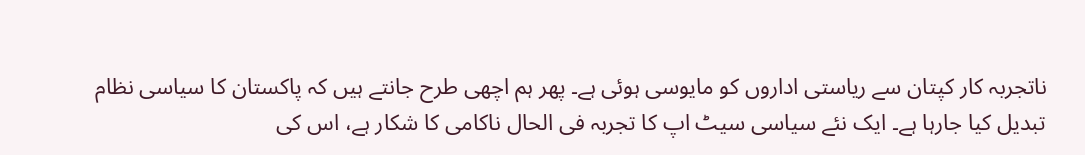ناتجربہ کار کپتان سے ریاستی اداروں کو مایوسی ہوئی ہے۔ پھر ہم اچھی طرح جانتے ہیں کہ پاکستان کا سیاسی نظام تبدیل کیا جارہا ہے۔ ایک نئے سیاسی سیٹ اپ کا تجربہ فی الحال ناکامی کا شکار ہے، اس کی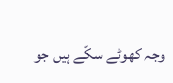وجہ کھوٹے سکّے ہیں جو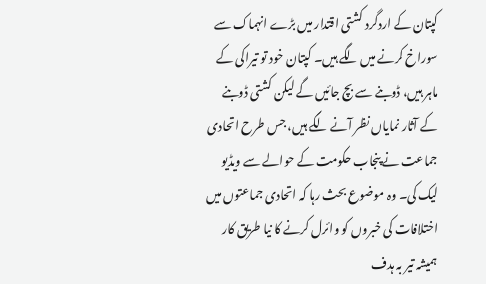کپتان کے اردگرد کشتی اقتدار میں بڑے انہماک سے سوراخ کرنے میں لگے ہیں۔ کپتان خود تو تیراکی کے ماہر ہیں، ڈوبنے سے بچ جائیں گے لیکن کشتی ڈوبنے کے آثار نمایاں نظر آنے لگے ہیں، جس طرح اتحادی جماعت نے پنجاب حکومت کے حوالے سے ویڈیو لیک کی۔ وہ موضوع بحث رہا کہ اتحادی جماعتوں میں اختلافات کی خبروں کو وائرل کرنے کا نیا طریق کار ہمیشہ تیر بہ ہدف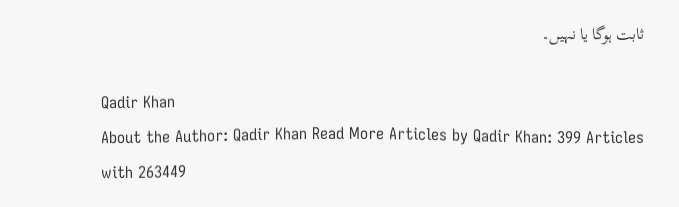ثابت ہوگا یا نہیں۔

Qadir Khan
About the Author: Qadir Khan Read More Articles by Qadir Khan: 399 Articles with 263449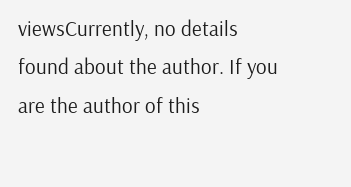viewsCurrently, no details found about the author. If you are the author of this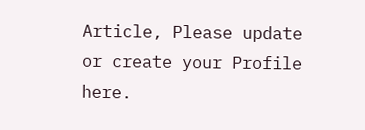Article, Please update or create your Profile here.